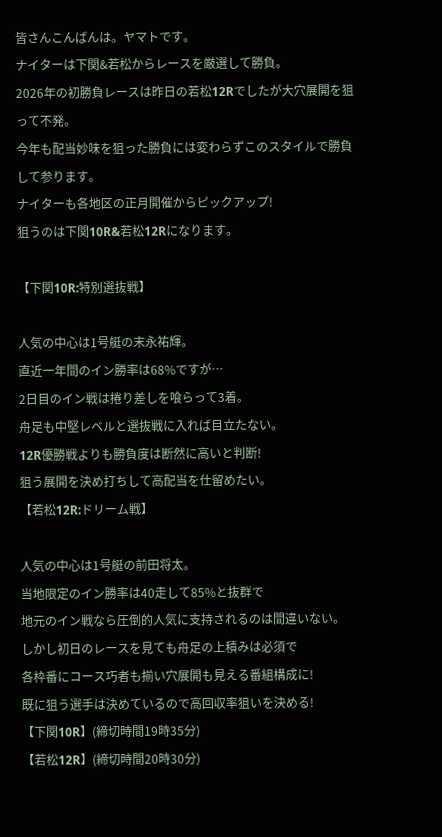皆さんこんばんは。ヤマトです。
ナイターは下関&若松からレースを厳選して勝負。
2026年の初勝負レースは昨日の若松12Rでしたが大穴展開を狙って不発。
今年も配当妙味を狙った勝負には変わらずこのスタイルで勝負して参ります。
ナイターも各地区の正月開催からピックアップ!
狙うのは下関10R&若松12Rになります。

【下関10R:特別選抜戦】

人気の中心は1号艇の末永祐輝。
直近一年間のイン勝率は68%ですが…
2日目のイン戦は捲り差しを喰らって3着。
舟足も中堅レベルと選抜戦に入れば目立たない。
12R優勝戦よりも勝負度は断然に高いと判断!
狙う展開を決め打ちして高配当を仕留めたい。
【若松12R:ドリーム戦】

人気の中心は1号艇の前田将太。
当地限定のイン勝率は40走して85%と抜群で
地元のイン戦なら圧倒的人気に支持されるのは間違いない。
しかし初日のレースを見ても舟足の上積みは必須で
各枠番にコース巧者も揃い穴展開も見える番組構成に!
既に狙う選手は決めているので高回収率狙いを決める!
【下関10R】(締切時間19時35分)
【若松12R】(締切時間20時30分)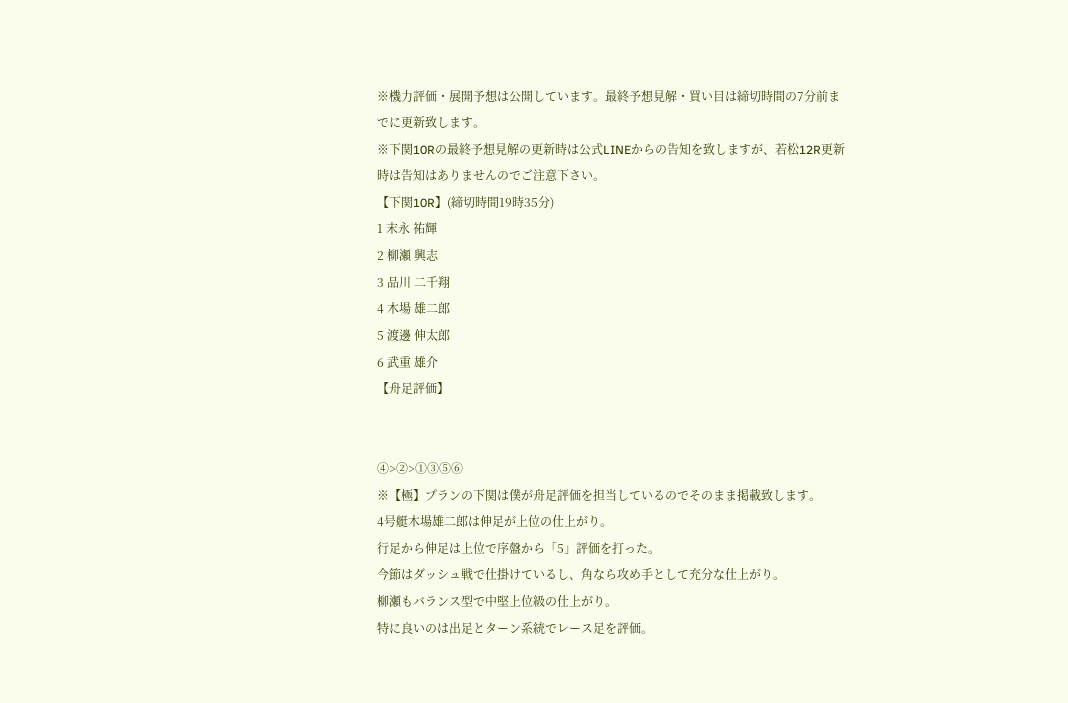※機力評価・展開予想は公開しています。最終予想見解・買い目は締切時間の7分前までに更新致します。
※下関10Rの最終予想見解の更新時は公式LINEからの告知を致しますが、若松12R更新時は告知はありませんのでご注意下さい。
【下関10R】(締切時間19時35分)
1 末永 祐輝
2 柳瀬 興志
3 品川 二千翔
4 木場 雄二郎
5 渡邊 伸太郎
6 武重 雄介
【舟足評価】


④>②>①③⑤⑥
※【極】プランの下関は僕が舟足評価を担当しているのでそのまま掲載致します。
4号艇木場雄二郎は伸足が上位の仕上がり。
行足から伸足は上位で序盤から「5」評価を打った。
今節はダッシュ戦で仕掛けているし、角なら攻め手として充分な仕上がり。
柳瀬もバランス型で中堅上位級の仕上がり。
特に良いのは出足とターン系統でレース足を評価。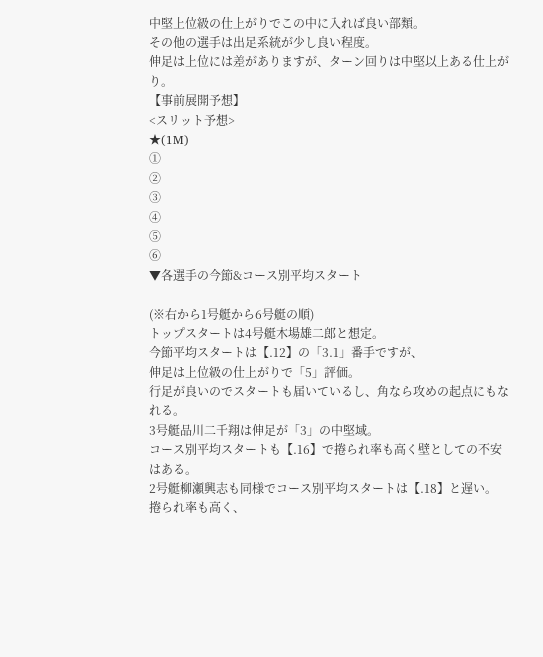中堅上位級の仕上がりでこの中に入れば良い部類。
その他の選手は出足系統が少し良い程度。
伸足は上位には差がありますが、ターン回りは中堅以上ある仕上がり。
【事前展開予想】
<スリット予想>
★(1M)
①
②
③
④
⑤
⑥
▼各選手の今節&コース別平均スタート

(※右から1号艇から6号艇の順)
トップスタートは4号艇木場雄二郎と想定。
今節平均スタートは【.12】の「3.1」番手ですが、
伸足は上位級の仕上がりで「5」評価。
行足が良いのでスタートも届いているし、角なら攻めの起点にもなれる。
3号艇品川二千翔は伸足が「3」の中堅域。
コース別平均スタートも【.16】で捲られ率も高く壁としての不安はある。
2号艇柳瀬興志も同様でコース別平均スタートは【.18】と遅い。
捲られ率も高く、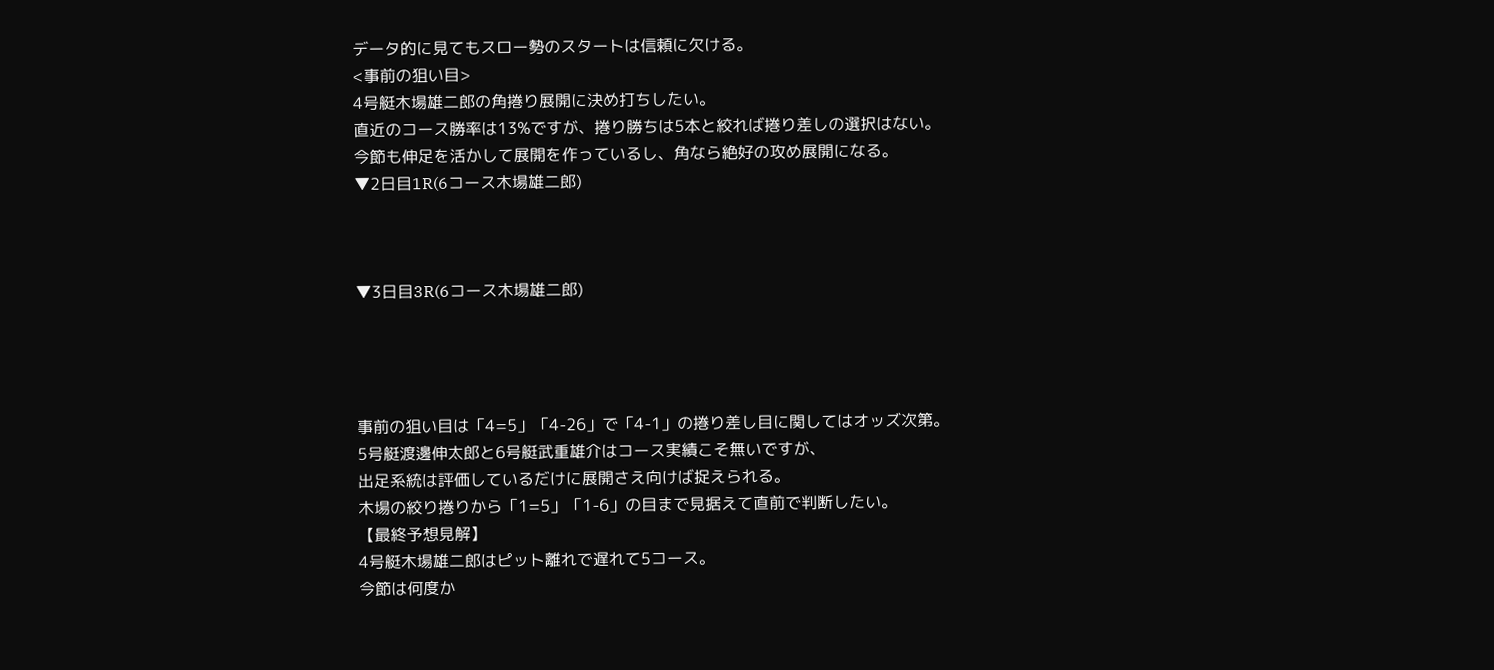データ的に見てもスロー勢のスタートは信頼に欠ける。
<事前の狙い目>
4号艇木場雄二郎の角捲り展開に決め打ちしたい。
直近のコース勝率は13%ですが、捲り勝ちは5本と絞れば捲り差しの選択はない。
今節も伸足を活かして展開を作っているし、角なら絶好の攻め展開になる。
▼2日目1R(6コース木場雄二郎)



▼3日目3R(6コース木場雄二郎)




事前の狙い目は「4=5」「4-26」で「4-1」の捲り差し目に関してはオッズ次第。
5号艇渡邊伸太郎と6号艇武重雄介はコース実績こそ無いですが、
出足系統は評価しているだけに展開さえ向けば捉えられる。
木場の絞り捲りから「1=5」「1-6」の目まで見据えて直前で判断したい。
【最終予想見解】
4号艇木場雄二郎はピット離れで遅れて5コース。
今節は何度か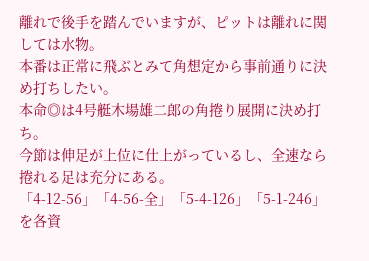離れで後手を踏んでいますが、ピットは離れに関しては水物。
本番は正常に飛ぶとみて角想定から事前通りに決め打ちしたい。
本命◎は4号艇木場雄二郎の角捲り展開に決め打ち。
今節は伸足が上位に仕上がっているし、全速なら捲れる足は充分にある。
「4-12-56」「4-56-全」「5-4-126」「5-1-246」を各資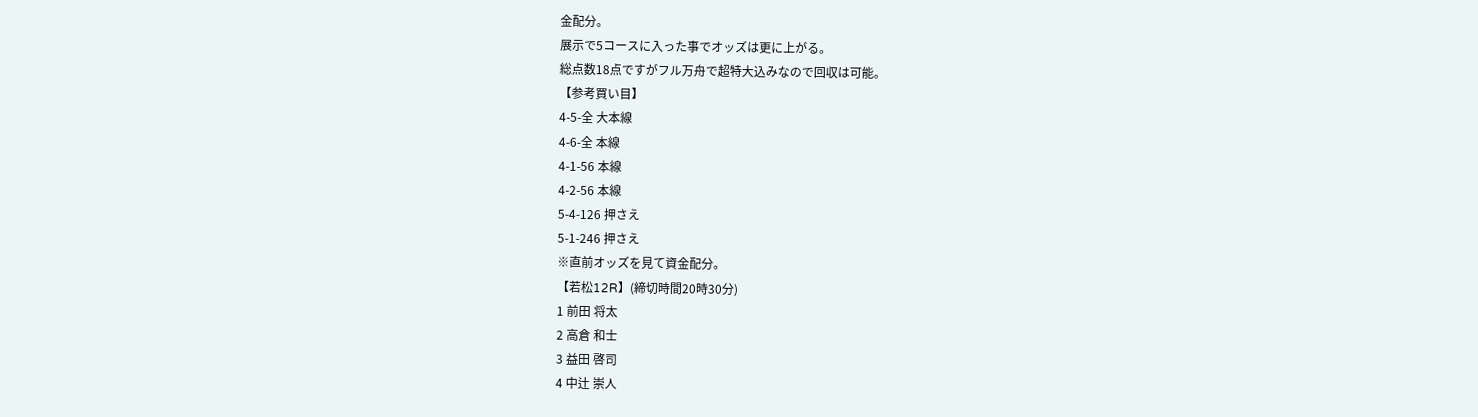金配分。
展示で5コースに入った事でオッズは更に上がる。
総点数18点ですがフル万舟で超特大込みなので回収は可能。
【参考買い目】
4-5-全 大本線
4-6-全 本線
4-1-56 本線
4-2-56 本線
5-4-126 押さえ
5-1-246 押さえ
※直前オッズを見て資金配分。
【若松12R】(締切時間20時30分)
1 前田 将太
2 高倉 和士
3 益田 啓司
4 中辻 崇人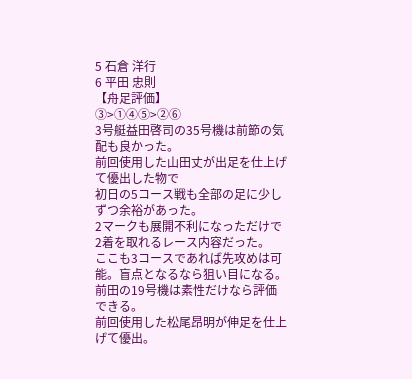5 石倉 洋行
6 平田 忠則
【舟足評価】
③>①④⑤>②⑥
3号艇益田啓司の35号機は前節の気配も良かった。
前回使用した山田丈が出足を仕上げて優出した物で
初日の5コース戦も全部の足に少しずつ余裕があった。
2マークも展開不利になっただけで2着を取れるレース内容だった。
ここも3コースであれば先攻めは可能。盲点となるなら狙い目になる。
前田の19号機は素性だけなら評価できる。
前回使用した松尾昂明が伸足を仕上げて優出。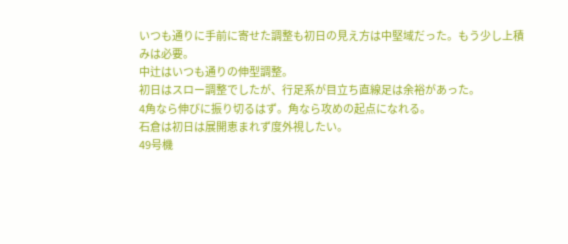いつも通りに手前に寄せた調整も初日の見え方は中堅域だった。もう少し上積みは必要。
中辻はいつも通りの伸型調整。
初日はスロー調整でしたが、行足系が目立ち直線足は余裕があった。
4角なら伸びに振り切るはず。角なら攻めの起点になれる。
石倉は初日は展開恵まれず度外視したい。
49号機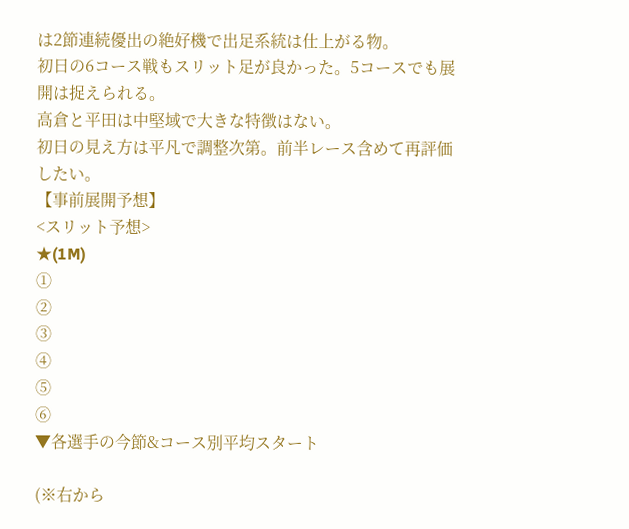は2節連続優出の絶好機で出足系統は仕上がる物。
初日の6コース戦もスリット足が良かった。5コースでも展開は捉えられる。
高倉と平田は中堅域で大きな特徴はない。
初日の見え方は平凡で調整次第。前半レース含めて再評価したい。
【事前展開予想】
<スリット予想>
★(1M)
①
②
③
④
⑤
⑥
▼各選手の今節&コース別平均スタート

(※右から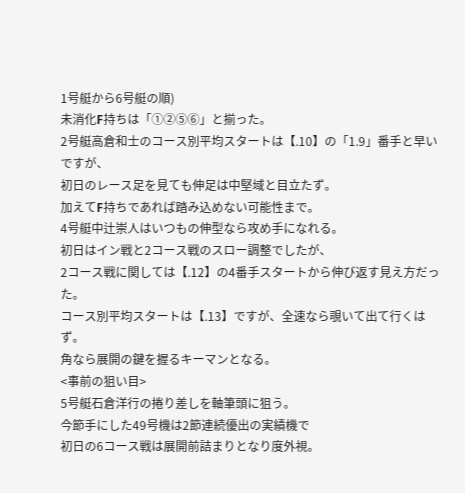1号艇から6号艇の順)
未消化F持ちは「①②⑤⑥」と揃った。
2号艇高倉和士のコース別平均スタートは【.10】の「1.9」番手と早いですが、
初日のレース足を見ても伸足は中堅域と目立たず。
加えてF持ちであれば踏み込めない可能性まで。
4号艇中辻崇人はいつもの伸型なら攻め手になれる。
初日はイン戦と2コース戦のスロー調整でしたが、
2コース戦に関しては【.12】の4番手スタートから伸び返す見え方だった。
コース別平均スタートは【.13】ですが、全速なら覗いて出て行くはず。
角なら展開の鍵を握るキーマンとなる。
<事前の狙い目>
5号艇石倉洋行の捲り差しを軸筆頭に狙う。
今節手にした49号機は2節連続優出の実績機で
初日の6コース戦は展開前詰まりとなり度外視。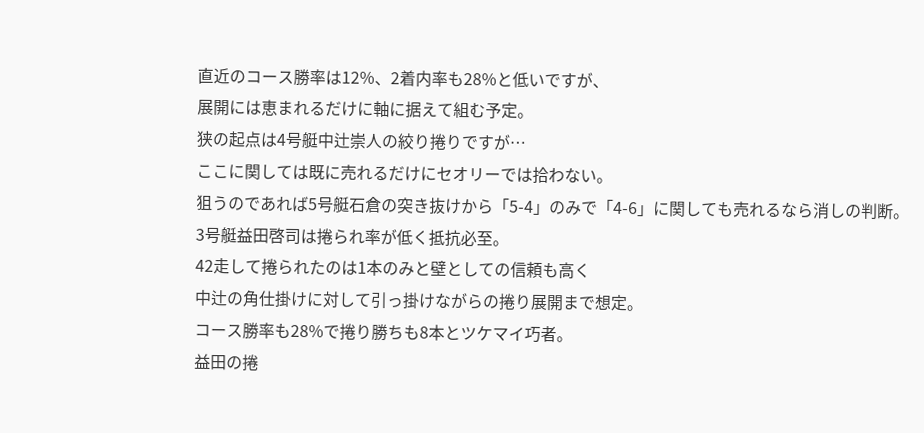直近のコース勝率は12%、2着内率も28%と低いですが、
展開には恵まれるだけに軸に据えて組む予定。
狭の起点は4号艇中辻崇人の絞り捲りですが…
ここに関しては既に売れるだけにセオリーでは拾わない。
狙うのであれば5号艇石倉の突き抜けから「5-4」のみで「4-6」に関しても売れるなら消しの判断。
3号艇益田啓司は捲られ率が低く抵抗必至。
42走して捲られたのは1本のみと壁としての信頼も高く
中辻の角仕掛けに対して引っ掛けながらの捲り展開まで想定。
コース勝率も28%で捲り勝ちも8本とツケマイ巧者。
益田の捲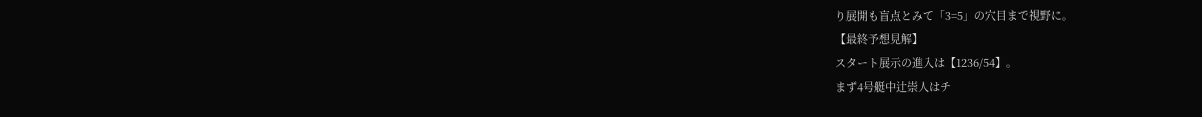り展開も盲点とみて「3=5」の穴目まで視野に。
【最終予想見解】
スタート展示の進入は【1236/54】。
まず4号艇中辻崇人はチ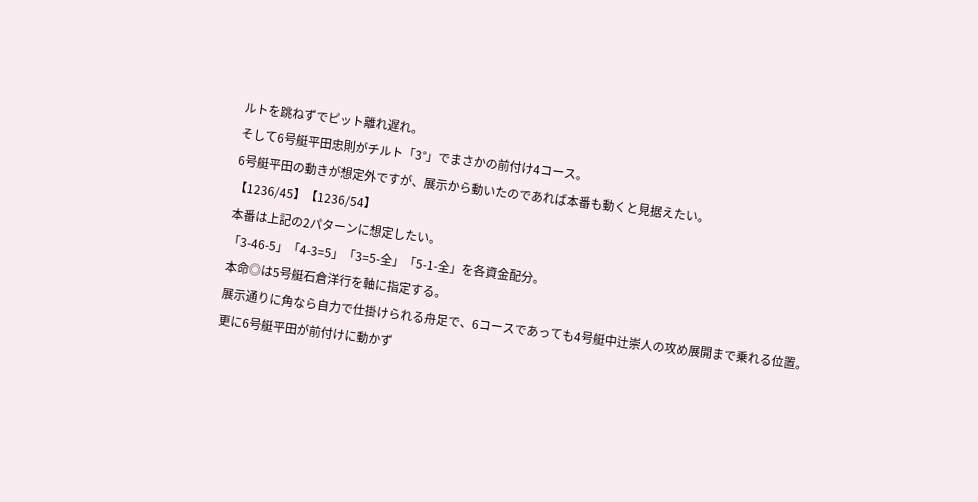ルトを跳ねずでピット離れ遅れ。
そして6号艇平田忠則がチルト「3°」でまさかの前付け4コース。
6号艇平田の動きが想定外ですが、展示から動いたのであれば本番も動くと見据えたい。
【1236/45】【1236/54】
本番は上記の2パターンに想定したい。
「3-46-5」「4-3=5」「3=5-全」「5-1-全」を各資金配分。
本命◎は5号艇石倉洋行を軸に指定する。
展示通りに角なら自力で仕掛けられる舟足で、6コースであっても4号艇中辻崇人の攻め展開まで乗れる位置。
更に6号艇平田が前付けに動かず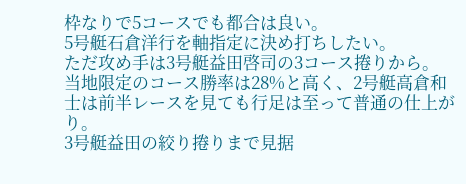枠なりで5コースでも都合は良い。
5号艇石倉洋行を軸指定に決め打ちしたい。
ただ攻め手は3号艇益田啓司の3コース捲りから。
当地限定のコース勝率は28%と高く、2号艇高倉和士は前半レースを見ても行足は至って普通の仕上がり。
3号艇益田の絞り捲りまで見据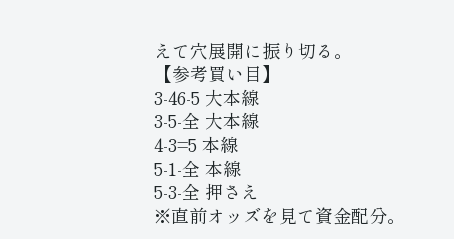えて穴展開に振り切る。
【参考買い目】
3-46-5 大本線
3-5-全 大本線
4-3=5 本線
5-1-全 本線
5-3-全 押さえ
※直前オッズを見て資金配分。